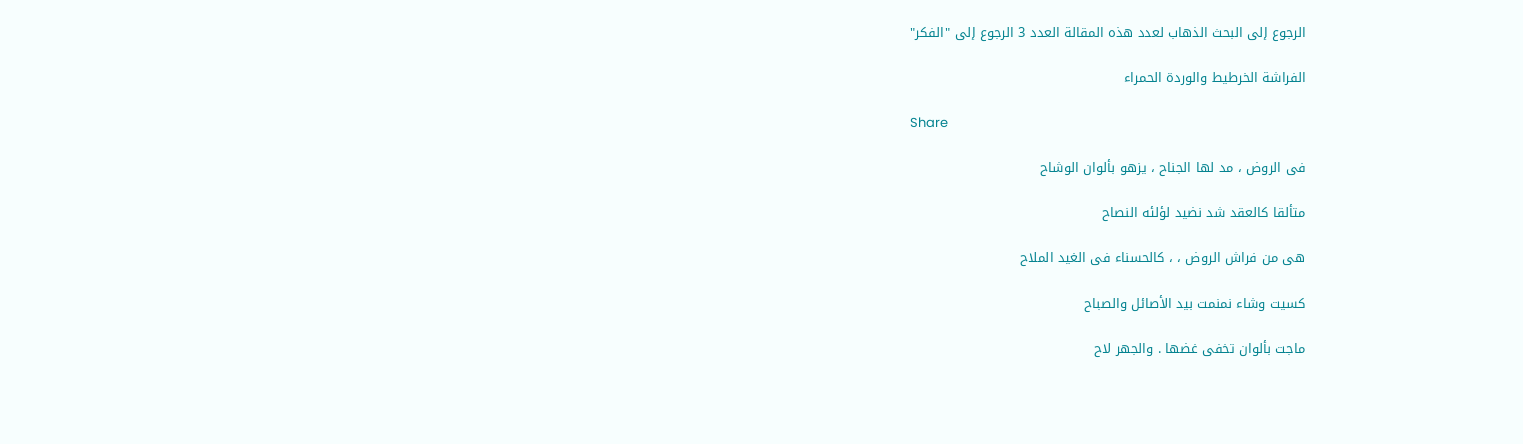الرجوع إلى البحث الذهاب لعدد هذه المقالة العدد 3 الرجوع إلى "الفكر"

الفراشة الخرطيط والوردة الحمراء

Share

فى الروض ، مد لها الجناح ، يزهو بألوان الوشاح

متألقا كالعقد شد نضيد لؤلئه النصاح

هى من فراش الروض ، ، كالحسناء فى الغيد الملاح

كسيت وشاء نمنمت بيد الأصائل والصباح

ماجت بألوان تخفى غضها . والجهر لاح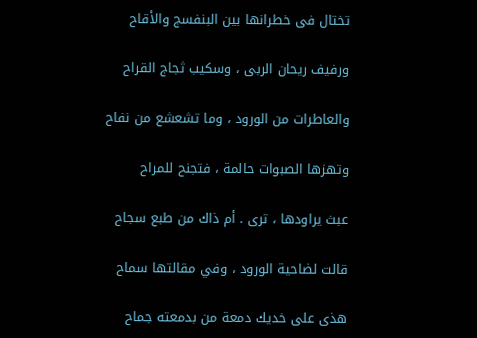تختال فى خطرانها بين البنفسج والأقاح

ورفيف ريحان الربى ، وسكيب ثجاج القراح

والعاطرات من الورود ، وما تشعشع من نفاح

وتهزها الصبوات حالمة ، فتجنح للمراح

عبث يراودها ، ترى . أم ذاك من طبع سجاح

قالت لضاحية الورود ، وفي مقالتها سماح

هذى على خديك دمعة من بدمعته جماح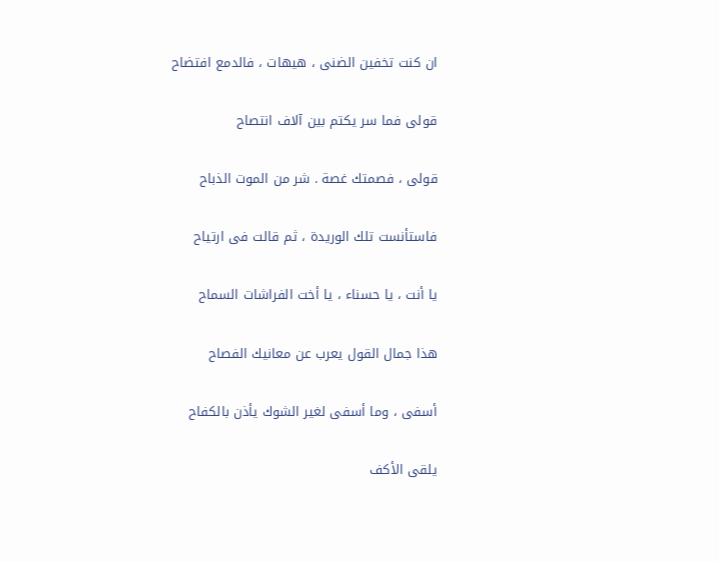ان كنت تخفين الضنى ، هيهات ، فالدمع افتضاح

قولى فما سر يكتم بين آلاف انتصاح

قولى ، فصمتك غصة . شر من الموت الذباح

فاستأنست تلك الوريدة ، ثم قالت فى ارتياح

يا أنت ، يا حسناء ، يا أخت الفراشات السماح

هذا جمال القول يعرب عن معانيك الفصاح

أسفى ، وما أسفى لغير الشوك يأذن بالكفاح

يلقى الأكف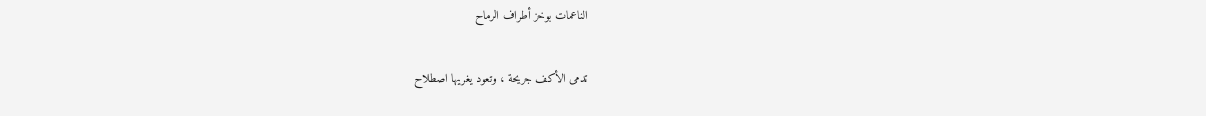الناعمات بوخز أطراف الرماح

تدمى الأكف جريحة ، وتعود يغريها اصطلاح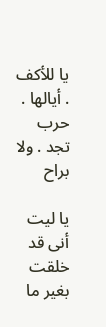يا للأكف . أيالها . حرب تجد . ولا براح

يا ليت أنى قد خلقت بغير ما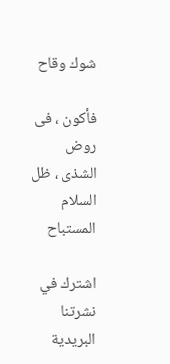شوك وقاح

فأكون ، فى روض الشذى ، ظل السلام المستباح

اشترك في نشرتنا البريدية